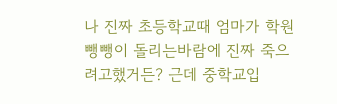나 진짜 초등학교때 엄마가 학원 뺑뺑이 돌리는바람에 진짜 죽으려고했거든? 근데 중학교입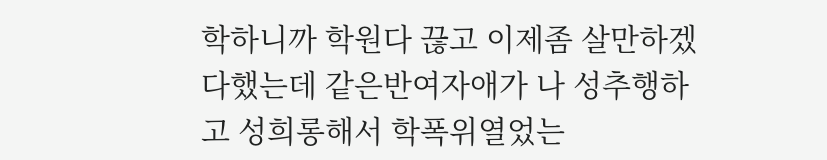학하니까 학원다 끊고 이제좀 살만하겠다했는데 같은반여자애가 나 성추행하고 성희롱해서 학폭위열었는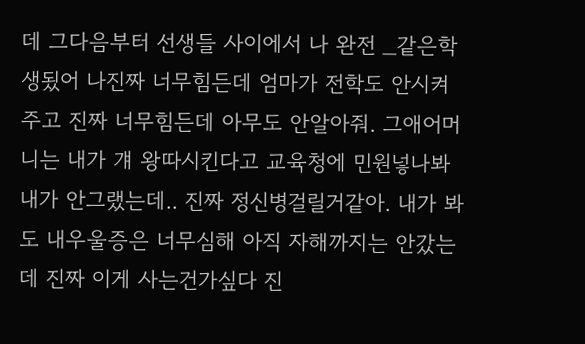데 그다음부터 선생들 사이에서 나 완전 _같은학생됬어 나진짜 너무힘든데 엄마가 전학도 안시켜주고 진짜 너무힘든데 아무도 안알아줘. 그애어머니는 내가 걔 왕따시킨다고 교육청에 민원넣나봐 내가 안그랬는데.. 진짜 정신병걸릴거같아. 내가 봐도 내우울증은 너무심해 아직 자해까지는 안갔는데 진짜 이게 사는건가싶다 진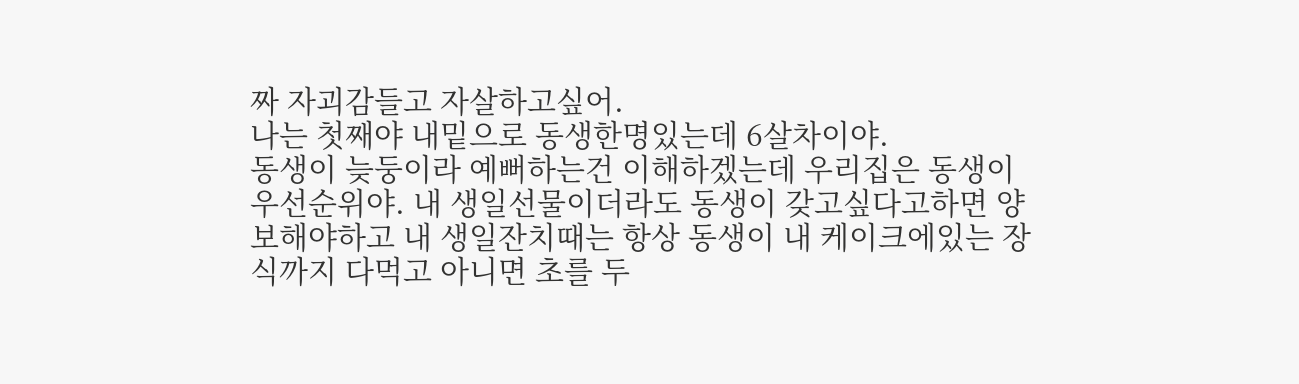짜 자괴감들고 자살하고싶어.
나는 첫째야 내밑으로 동생한명있는데 6살차이야.
동생이 늦둥이라 예뻐하는건 이해하겠는데 우리집은 동생이 우선순위야. 내 생일선물이더라도 동생이 갖고싶다고하면 양보해야하고 내 생일잔치때는 항상 동생이 내 케이크에있는 장식까지 다먹고 아니면 초를 두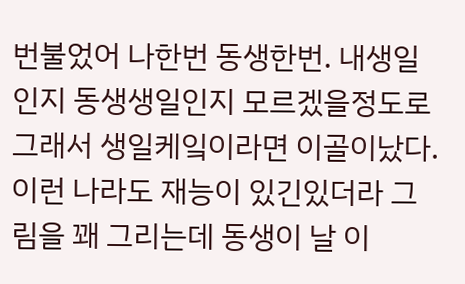번불었어 나한번 동생한번. 내생일인지 동생생일인지 모르겠을정도로 그래서 생일케잌이라면 이골이났다. 이런 나라도 재능이 있긴있더라 그림을 꽤 그리는데 동생이 날 이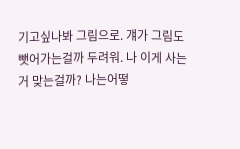기고싶나봐 그림으로. 걔가 그림도 뺏어가는걸까 두려워. 나 이게 사는거 맞는걸까? 나는어떻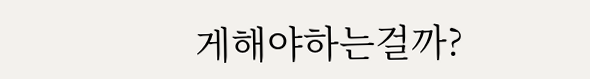게해야하는걸까?